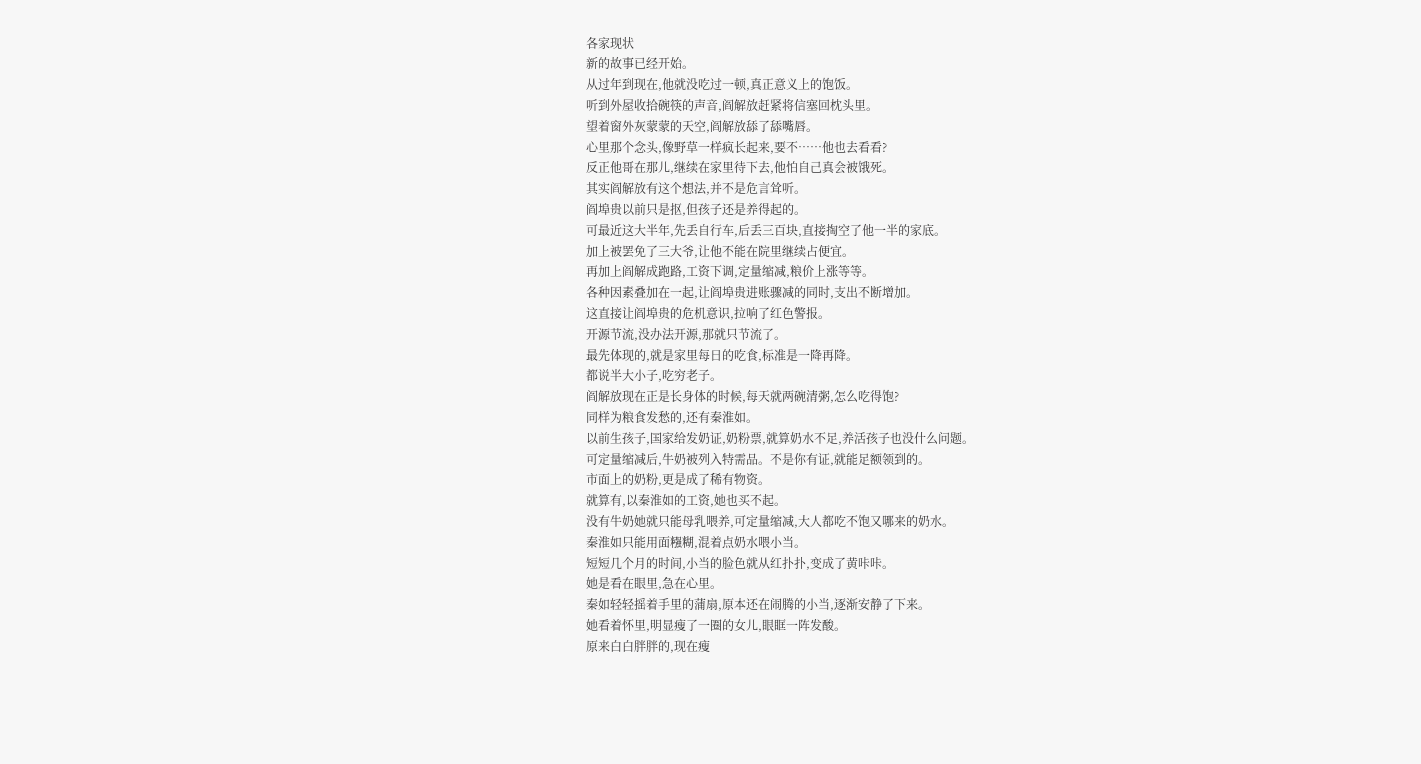各家现状
新的故事已经开始。
从过年到现在,他就没吃过一顿,真正意义上的饱饭。
听到外屋收拾碗筷的声音,阎解放赶紧将信塞回枕头里。
望着窗外灰蒙蒙的天空,阎解放舔了舔嘴唇。
心里那个念头,像野草一样疯长起来,要不……他也去看看?
反正他哥在那儿,继续在家里待下去,他怕自己真会被饿死。
其实阎解放有这个想法,并不是危言耸听。
阎埠贵以前只是抠,但孩子还是养得起的。
可最近这大半年,先丢自行车,后丢三百块,直接掏空了他一半的家底。
加上被罢免了三大爷,让他不能在院里继续占便宜。
再加上阎解成跑路,工资下调,定量缩减,粮价上涨等等。
各种因素叠加在一起,让阎埠贵进账骤减的同时,支出不断增加。
这直接让阎埠贵的危机意识,拉响了红色警报。
开源节流,没办法开源,那就只节流了。
最先体现的,就是家里每日的吃食,标准是一降再降。
都说半大小子,吃穷老子。
阎解放现在正是长身体的时候,每天就两碗清粥,怎么吃得饱?
同样为粮食发愁的,还有秦淮如。
以前生孩子,国家给发奶证,奶粉票,就算奶水不足,养活孩子也没什么问题。
可定量缩减后,牛奶被列入特需品。不是你有证,就能足额领到的。
市面上的奶粉,更是成了稀有物资。
就算有,以秦淮如的工资,她也买不起。
没有牛奶她就只能母乳喂养,可定量缩减,大人都吃不饱又哪来的奶水。
秦淮如只能用面糨糊,混着点奶水喂小当。
短短几个月的时间,小当的脸色就从红扑扑,变成了黄咔咔。
她是看在眼里,急在心里。
秦如轻轻摇着手里的蒲扇,原本还在闹腾的小当,逐渐安静了下来。
她看着怀里,明显瘦了一圈的女儿,眼眶一阵发酸。
原来白白胖胖的,现在瘦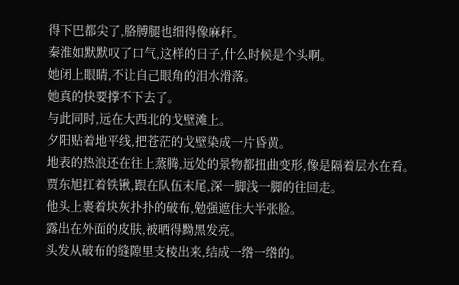得下巴都尖了,胳膊腿也细得像麻秆。
秦淮如默默叹了口气,这样的日子,什么时候是个头啊。
她闭上眼睛,不让自己眼角的泪水滑落。
她真的快要撑不下去了。
与此同时,远在大西北的戈壁滩上。
夕阳贴着地平线,把苍茫的戈壁染成一片昏黄。
地表的热浪还在往上蒸腾,远处的景物都扭曲变形,像是隔着层水在看。
贾东旭扛着铁锹,跟在队伍末尾,深一脚浅一脚的往回走。
他头上裹着块灰扑扑的破布,勉强遮住大半张脸。
露出在外面的皮肤,被晒得黝黑发亮。
头发从破布的缝隙里支棱出来,结成一绺一绺的。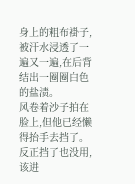身上的粗布褂子,被汗水浸透了一遍又一遍,在后背结出一圈圈白色的盐渍。
风卷着沙子拍在脸上,但他已经懒得抬手去挡了。
反正挡了也没用,该进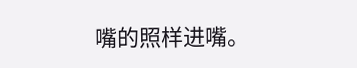嘴的照样进嘴。